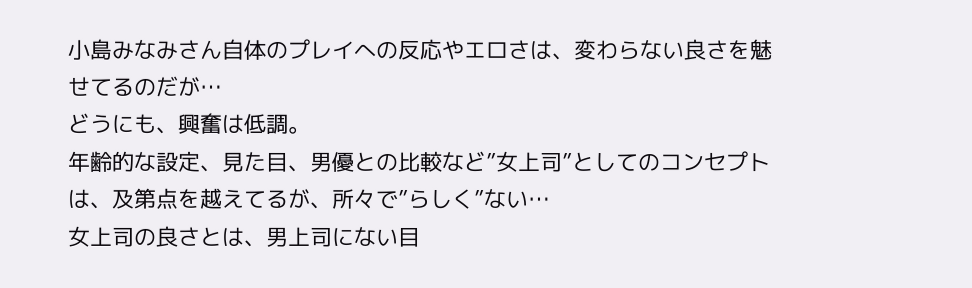小島みなみさん自体のプレイへの反応やエロさは、変わらない良さを魅せてるのだが…
どうにも、興奮は低調。
年齢的な設定、見た目、男優との比較など”女上司”としてのコンセプトは、及第点を越えてるが、所々で”らしく”ない…
女上司の良さとは、男上司にない目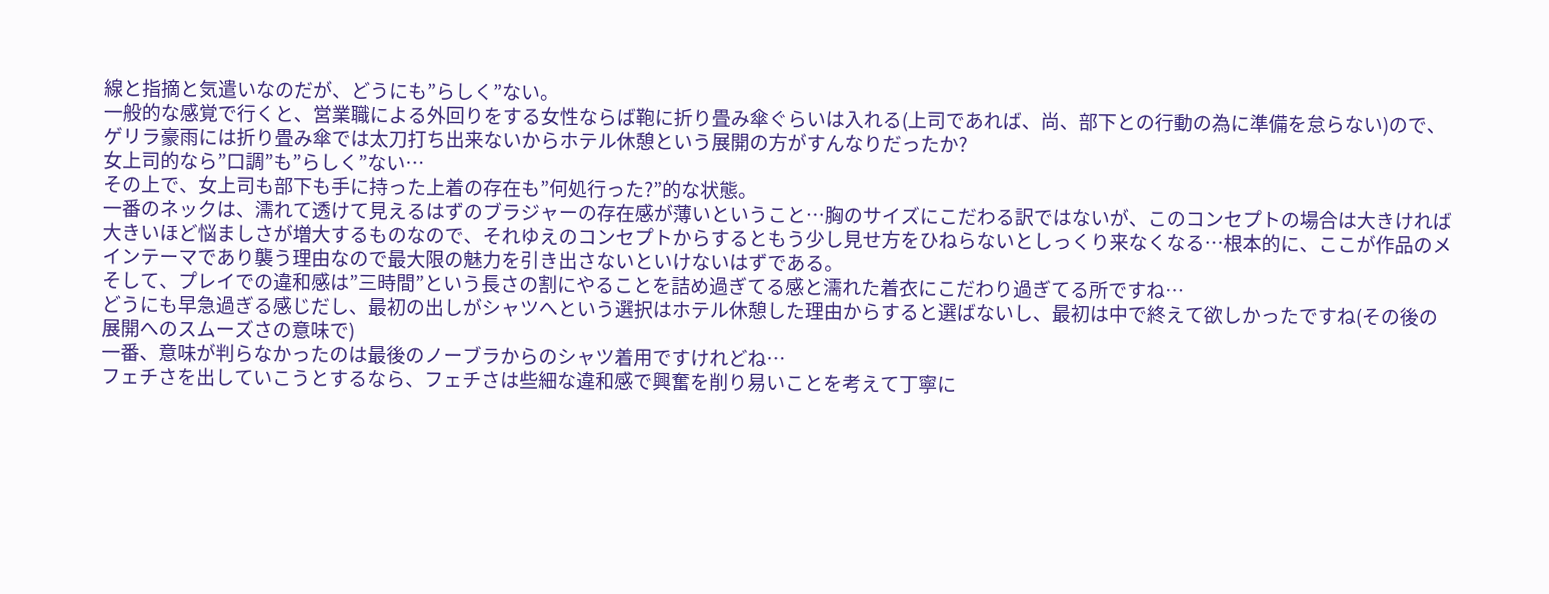線と指摘と気遣いなのだが、どうにも”らしく”ない。
一般的な感覚で行くと、営業職による外回りをする女性ならば鞄に折り畳み傘ぐらいは入れる(上司であれば、尚、部下との行動の為に準備を怠らない)ので、ゲリラ豪雨には折り畳み傘では太刀打ち出来ないからホテル休憩という展開の方がすんなりだったか?
女上司的なら”口調”も”らしく”ない…
その上で、女上司も部下も手に持った上着の存在も”何処行った?”的な状態。
一番のネックは、濡れて透けて見えるはずのブラジャーの存在感が薄いということ…胸のサイズにこだわる訳ではないが、このコンセプトの場合は大きければ大きいほど悩ましさが増大するものなので、それゆえのコンセプトからするともう少し見せ方をひねらないとしっくり来なくなる…根本的に、ここが作品のメインテーマであり襲う理由なので最大限の魅力を引き出さないといけないはずである。
そして、プレイでの違和感は”三時間”という長さの割にやることを詰め過ぎてる感と濡れた着衣にこだわり過ぎてる所ですね…
どうにも早急過ぎる感じだし、最初の出しがシャツへという選択はホテル休憩した理由からすると選ばないし、最初は中で終えて欲しかったですね(その後の展開へのスムーズさの意味で)
一番、意味が判らなかったのは最後のノーブラからのシャツ着用ですけれどね…
フェチさを出していこうとするなら、フェチさは些細な違和感で興奮を削り易いことを考えて丁寧に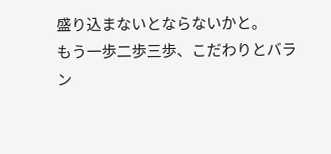盛り込まないとならないかと。
もう一歩二歩三歩、こだわりとバラン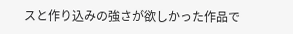スと作り込みの強さが欲しかった作品で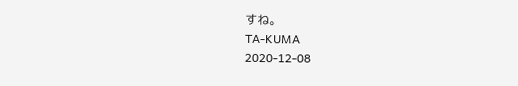すね。
TA-KUMA
2020-12-08